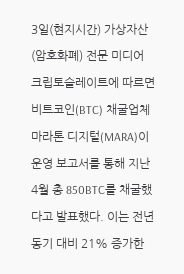3일(현지시간) 가상자산(암호화폐) 전문 미디어 크립토슬레이트에 따르면 비트코인(BTC) 채굴업체 마라톤 디지털(MARA)이 운영 보고서를 통해 지난 4월 총 850BTC를 채굴했다고 발표했다. 이는 전년 동기 대비 21% 증가한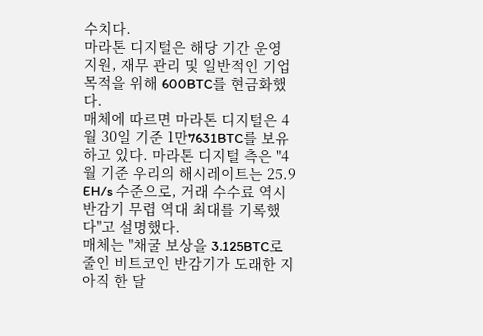수치다.
마라톤 디지털은 해당 기간 운영 지원, 재무 관리 및 일반적인 기업 목적을 위해 600BTC를 현금화했다.
매체에 따르면 마라톤 디지털은 4월 30일 기준 1만7631BTC를 보유하고 있다. 마라톤 디지털 측은 "4월 기준 우리의 해시레이트는 25.9 EH/s 수준으로, 거래 수수료 역시 반감기 무렵 역대 최대를 기록했다"고 설명했다.
매체는 "채굴 보상을 3.125BTC로 줄인 비트코인 반감기가 도래한 지 아직 한 달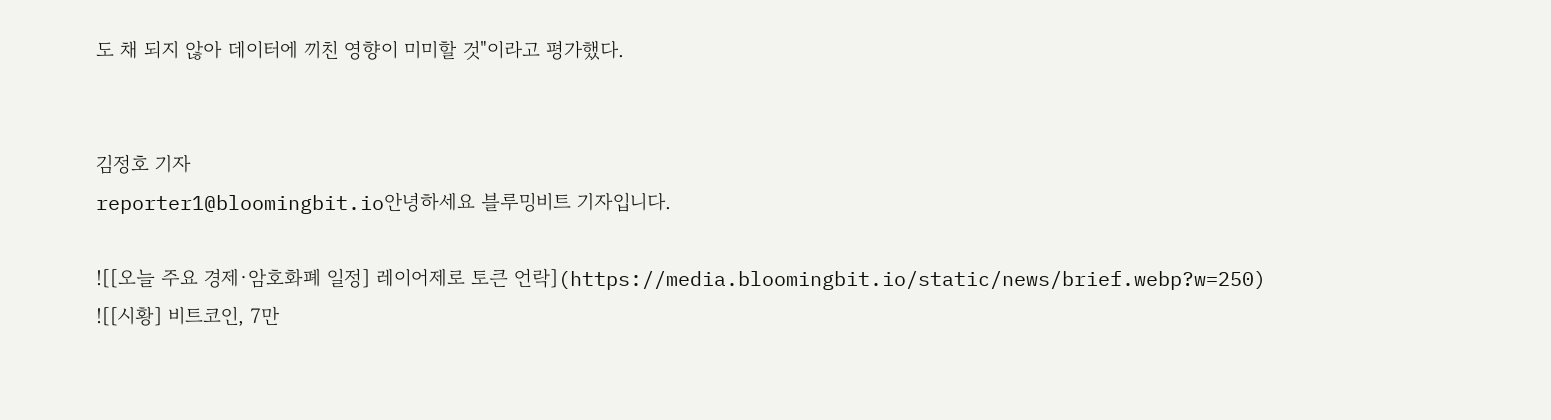도 채 되지 않아 데이터에 끼친 영향이 미미할 것"이라고 평가했다.


김정호 기자
reporter1@bloomingbit.io안녕하세요 블루밍비트 기자입니다.

![[오늘 주요 경제·암호화폐 일정] 레이어제로 토큰 언락](https://media.bloomingbit.io/static/news/brief.webp?w=250)
![[시황] 비트코인, 7만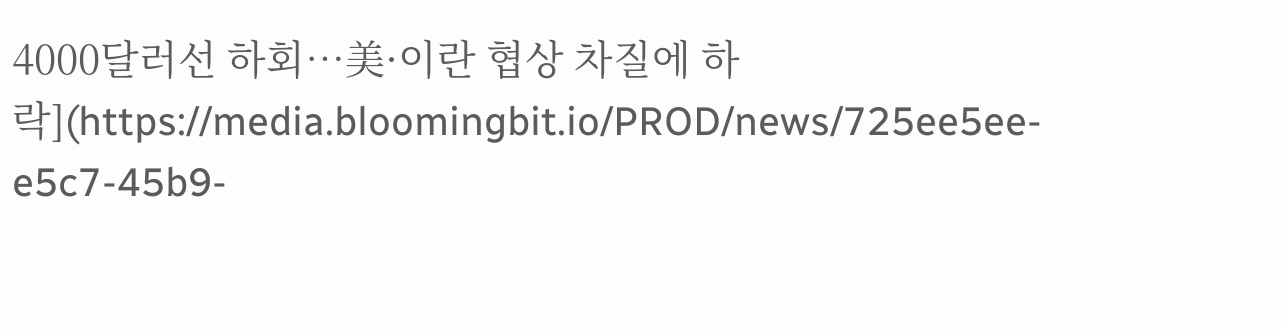4000달러선 하회…美·이란 협상 차질에 하락](https://media.bloomingbit.io/PROD/news/725ee5ee-e5c7-45b9-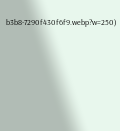b3b8-7290f430f6f9.webp?w=250)